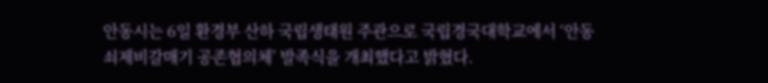안동시는 6일 환경부 산하 국립생태원 주관으로 국립경국대학교에서 ‘안동 쇠제비갈매기 공존협의체’ 발족식을 개최했다고 밝혔다.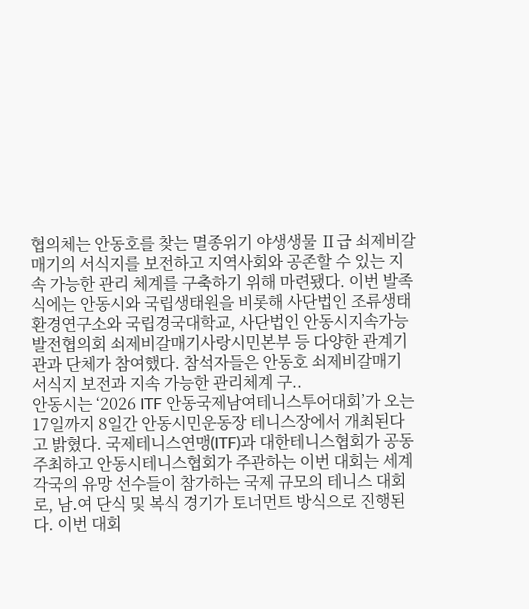협의체는 안동호를 찾는 멸종위기 야생생물 Ⅱ급 쇠제비갈매기의 서식지를 보전하고 지역사회와 공존할 수 있는 지속 가능한 관리 체계를 구축하기 위해 마련됐다. 이번 발족식에는 안동시와 국립생태원을 비롯해 사단법인 조류생태환경연구소와 국립경국대학교, 사단법인 안동시지속가능발전협의회 쇠제비갈매기사랑시민본부 등 다양한 관계기관과 단체가 참여했다. 참석자들은 안동호 쇠제비갈매기 서식지 보전과 지속 가능한 관리체계 구..
안동시는 ‘2026 ITF 안동국제남여테니스투어대회’가 오는 17일까지 8일간 안동시민운동장 테니스장에서 개최된다고 밝혔다. 국제테니스연맹(ITF)과 대한테니스협회가 공동 주최하고 안동시테니스협회가 주관하는 이번 대회는 세계 각국의 유망 선수들이 참가하는 국제 규모의 테니스 대회로, 남․여 단식 및 복식 경기가 토너먼트 방식으로 진행된다. 이번 대회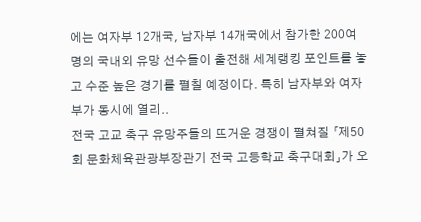에는 여자부 12개국, 남자부 14개국에서 참가한 200여 명의 국내외 유망 선수들이 출전해 세계랭킹 포인트를 놓고 수준 높은 경기를 펼칠 예정이다. 특히 남자부와 여자부가 동시에 열리..
전국 고교 축구 유망주들의 뜨거운 경쟁이 펼쳐질 「제50회 문화체육관광부장관기 전국 고등학교 축구대회」가 오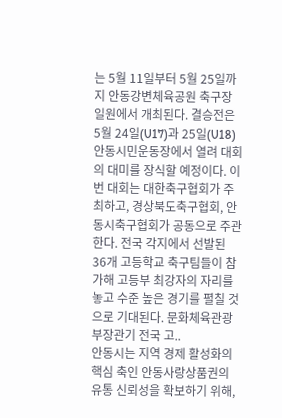는 5월 11일부터 5월 25일까지 안동강변체육공원 축구장 일원에서 개최된다. 결승전은 5월 24일(U17)과 25일(U18) 안동시민운동장에서 열려 대회의 대미를 장식할 예정이다. 이번 대회는 대한축구협회가 주최하고, 경상북도축구협회, 안동시축구협회가 공동으로 주관한다. 전국 각지에서 선발된 36개 고등학교 축구팀들이 참가해 고등부 최강자의 자리를 놓고 수준 높은 경기를 펼칠 것으로 기대된다. 문화체육관광부장관기 전국 고..
안동시는 지역 경제 활성화의 핵심 축인 안동사랑상품권의 유통 신뢰성을 확보하기 위해,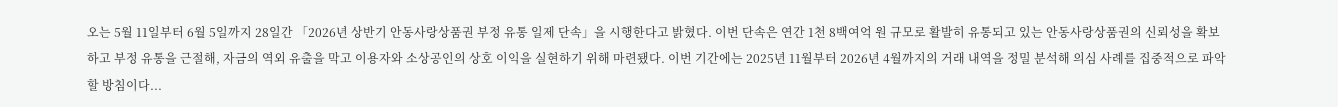오는 5월 11일부터 6월 5일까지 28일간 「2026년 상반기 안동사랑상품권 부정 유통 일제 단속」을 시행한다고 밝혔다. 이번 단속은 연간 1천 8백여억 원 규모로 활발히 유통되고 있는 안동사랑상품권의 신뢰성을 확보하고 부정 유통을 근절해, 자금의 역외 유출을 막고 이용자와 소상공인의 상호 이익을 실현하기 위해 마련됐다. 이번 기간에는 2025년 11월부터 2026년 4월까지의 거래 내역을 정밀 분석해 의심 사례를 집중적으로 파악할 방침이다...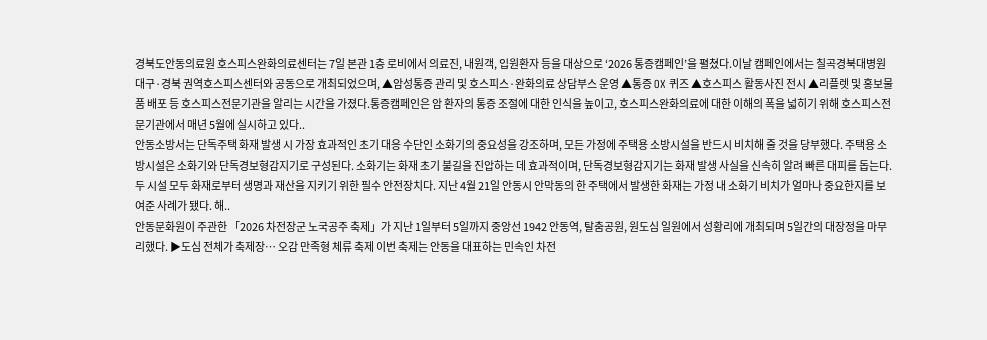경북도안동의료원 호스피스완화의료센터는 7일 본관 1층 로비에서 의료진, 내원객, 입원환자 등을 대상으로 ‘2026 통증캠페인’을 펼쳤다.이날 캠페인에서는 칠곡경북대병원 대구·경북 권역호스피스센터와 공동으로 개최되었으며, ▲암성통증 관리 및 호스피스·완화의료 상담부스 운영 ▲통증 OX 퀴즈 ▲호스피스 활동사진 전시 ▲리플렛 및 홍보물품 배포 등 호스피스전문기관을 알리는 시간을 가졌다.통증캠페인은 암 환자의 통증 조절에 대한 인식을 높이고, 호스피스완화의료에 대한 이해의 폭을 넓히기 위해 호스피스전문기관에서 매년 5월에 실시하고 있다..
안동소방서는 단독주택 화재 발생 시 가장 효과적인 초기 대응 수단인 소화기의 중요성을 강조하며, 모든 가정에 주택용 소방시설을 반드시 비치해 줄 것을 당부했다. 주택용 소방시설은 소화기와 단독경보형감지기로 구성된다. 소화기는 화재 초기 불길을 진압하는 데 효과적이며, 단독경보형감지기는 화재 발생 사실을 신속히 알려 빠른 대피를 돕는다. 두 시설 모두 화재로부터 생명과 재산을 지키기 위한 필수 안전장치다. 지난 4월 21일 안동시 안막동의 한 주택에서 발생한 화재는 가정 내 소화기 비치가 얼마나 중요한지를 보여준 사례가 됐다. 해..
안동문화원이 주관한 「2026 차전장군 노국공주 축제」가 지난 1일부터 5일까지 중앙선 1942 안동역, 탈춤공원, 원도심 일원에서 성황리에 개최되며 5일간의 대장정을 마무리했다. ▶도심 전체가 축제장… 오감 만족형 체류 축제 이번 축제는 안동을 대표하는 민속인 차전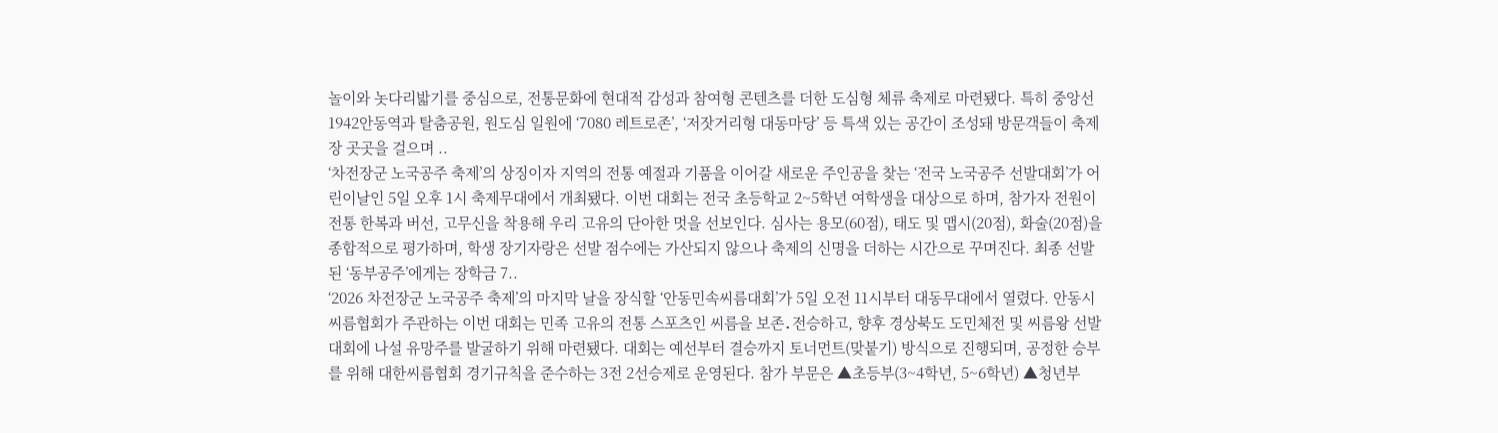놀이와 놋다리밟기를 중심으로, 전통문화에 현대적 감성과 참여형 콘텐츠를 더한 도심형 체류 축제로 마련됐다. 특히 중앙선1942안동역과 탈춤공원, 원도심 일원에 ‘7080 레트로존’, ‘저잣거리형 대동마당’ 등 특색 있는 공간이 조성돼 방문객들이 축제장 곳곳을 걸으며 ..
‘차전장군 노국공주 축제’의 상징이자 지역의 전통 예절과 기품을 이어갈 새로운 주인공을 찾는 ‘전국 노국공주 선발대회’가 어린이날인 5일 오후 1시 축제무대에서 개최됐다. 이번 대회는 전국 초등학교 2~5학년 여학생을 대상으로 하며, 참가자 전원이 전통 한복과 버선, 고무신을 착용해 우리 고유의 단아한 멋을 선보인다. 심사는 용모(60점), 태도 및 맵시(20점), 화술(20점)을 종합적으로 평가하며, 학생 장기자랑은 선발 점수에는 가산되지 않으나 축제의 신명을 더하는 시간으로 꾸며진다. 최종 선발된 ‘동부공주’에게는 장학금 7..
‘2026 차전장군 노국공주 축제’의 마지막 날을 장식할 ‘안동민속씨름대회’가 5일 오전 11시부터 대동무대에서 열렸다. 안동시씨름협회가 주관하는 이번 대회는 민족 고유의 전통 스포츠인 씨름을 보존․전승하고, 향후 경상북도 도민체전 및 씨름왕 선발대회에 나설 유망주를 발굴하기 위해 마련됐다. 대회는 예선부터 결승까지 토너먼트(맞붙기) 방식으로 진행되며, 공정한 승부를 위해 대한씨름협회 경기규칙을 준수하는 3전 2선승제로 운영된다. 참가 부문은 ▲초등부(3~4학년, 5~6학년) ▲청년부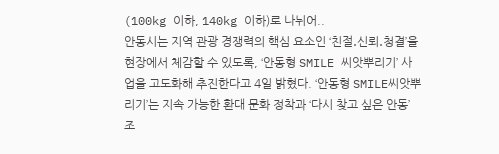(100kg 이하, 140kg 이하)로 나뉘어..
안동시는 지역 관광 경쟁력의 핵심 요소인 ‘친절․신뢰․청결’을 현장에서 체감할 수 있도록, ‘안동형 SMILE 씨앗뿌리기’ 사업을 고도화해 추진한다고 4일 밝혔다. ‘안동형 SMILE씨앗뿌리기’는 지속 가능한 환대 문화 정착과 ‘다시 찾고 싶은 안동’ 조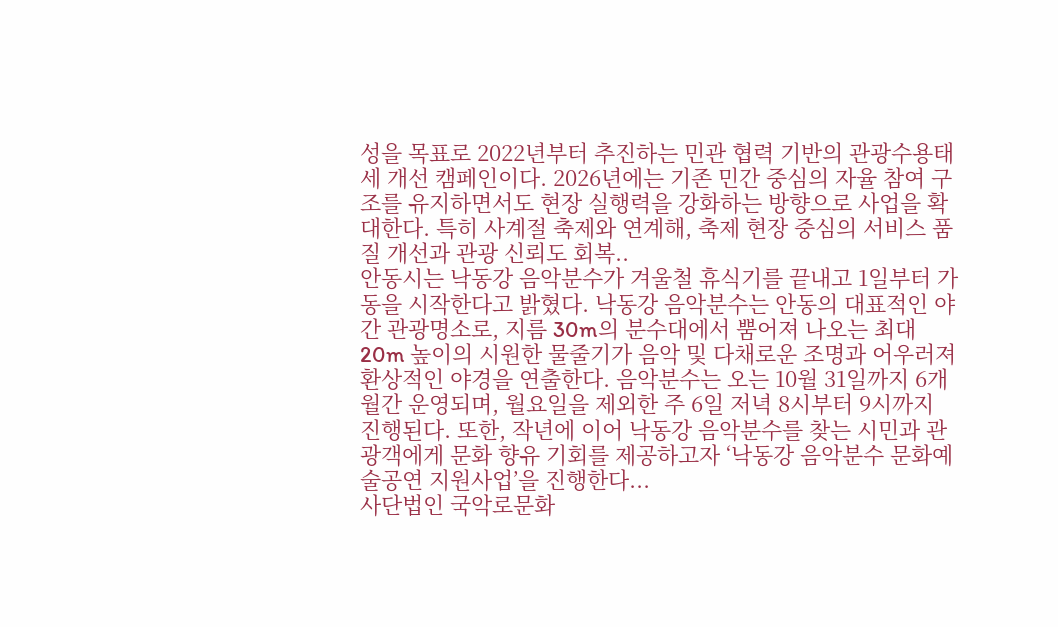성을 목표로 2022년부터 추진하는 민관 협력 기반의 관광수용태세 개선 캠페인이다. 2026년에는 기존 민간 중심의 자율 참여 구조를 유지하면서도 현장 실행력을 강화하는 방향으로 사업을 확대한다. 특히 사계절 축제와 연계해, 축제 현장 중심의 서비스 품질 개선과 관광 신뢰도 회복..
안동시는 낙동강 음악분수가 겨울철 휴식기를 끝내고 1일부터 가동을 시작한다고 밝혔다. 낙동강 음악분수는 안동의 대표적인 야간 관광명소로, 지름 30m의 분수대에서 뿜어져 나오는 최대 20m 높이의 시원한 물줄기가 음악 및 다채로운 조명과 어우러져 환상적인 야경을 연출한다. 음악분수는 오는 10월 31일까지 6개월간 운영되며, 월요일을 제외한 주 6일 저녁 8시부터 9시까지 진행된다. 또한, 작년에 이어 낙동강 음악분수를 찾는 시민과 관광객에게 문화 향유 기회를 제공하고자 ‘낙동강 음악분수 문화예술공연 지원사업’을 진행한다...
사단법인 국악로문화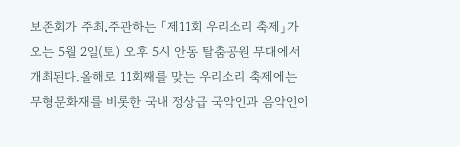보존회가 주최․주관하는 「제11회 우리소리 축제」가 오는 5월 2일(토) 오후 5시 안동 탈춤공원 무대에서 개최된다.올해로 11회째를 맞는 우리소리 축제에는 무형문화재를 비롯한 국내 정상급 국악인과 음악인이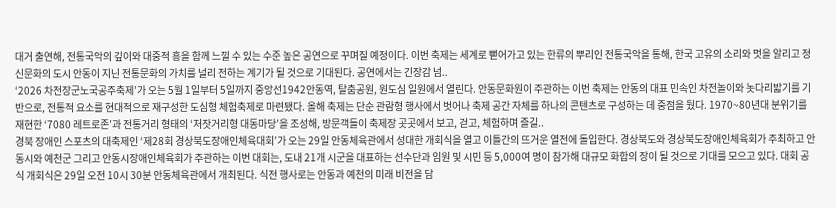대거 출연해, 전통국악의 깊이와 대중적 흥을 함께 느낄 수 있는 수준 높은 공연으로 꾸며질 예정이다. 이번 축제는 세계로 뻗어가고 있는 한류의 뿌리인 전통국악을 통해, 한국 고유의 소리와 멋을 알리고 정신문화의 도시 안동이 지닌 전통문화의 가치를 널리 전하는 계기가 될 것으로 기대된다. 공연에서는 긴장감 넘..
‘2026 차전장군노국공주축제’가 오는 5월 1일부터 5일까지 중앙선1942안동역, 탈춤공원, 원도심 일원에서 열린다. 안동문화원이 주관하는 이번 축제는 안동의 대표 민속인 차전놀이와 놋다리밟기를 기반으로, 전통적 요소를 현대적으로 재구성한 도심형 체험축제로 마련됐다. 올해 축제는 단순 관람형 행사에서 벗어나 축제 공간 자체를 하나의 콘텐츠로 구성하는 데 중점을 뒀다. 1970~80년대 분위기를 재현한 ‘7080 레트로존’과 전통거리 형태의 ‘저잣거리형 대동마당’을 조성해, 방문객들이 축제장 곳곳에서 보고, 걷고, 체험하며 즐길..
경북 장애인 스포츠의 대축제인 ‘제28회 경상북도장애인체육대회’가 오는 29일 안동체육관에서 성대한 개회식을 열고 이틀간의 뜨거운 열전에 돌입한다. 경상북도와 경상북도장애인체육회가 주최하고 안동시와 예천군 그리고 안동시장애인체육회가 주관하는 이번 대회는, 도내 21개 시군을 대표하는 선수단과 임원 및 시민 등 5,000여 명이 참가해 대규모 화합의 장이 될 것으로 기대를 모으고 있다. 대회 공식 개회식은 29일 오전 10시 30분 안동체육관에서 개최된다. 식전 행사로는 안동과 예천의 미래 비전을 담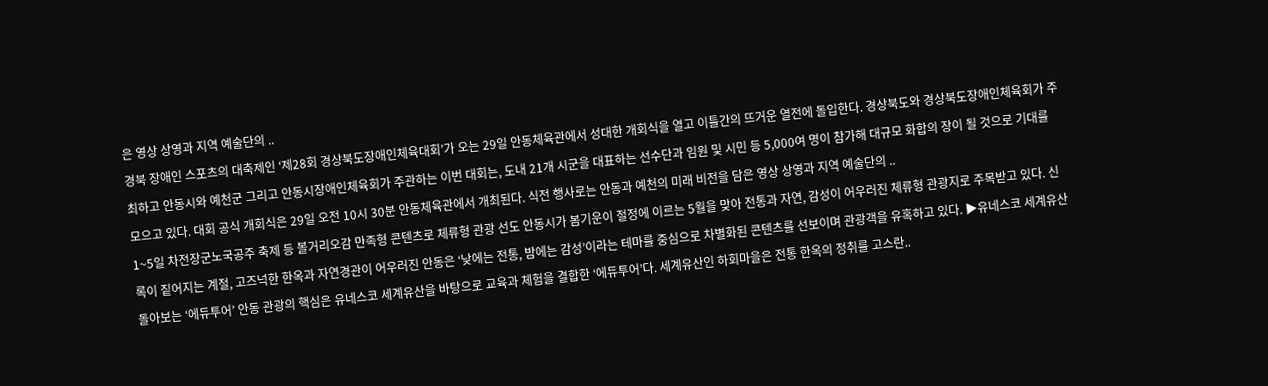은 영상 상영과 지역 예술단의 ..
경북 장애인 스포츠의 대축제인 ‘제28회 경상북도장애인체육대회’가 오는 29일 안동체육관에서 성대한 개회식을 열고 이틀간의 뜨거운 열전에 돌입한다. 경상북도와 경상북도장애인체육회가 주최하고 안동시와 예천군 그리고 안동시장애인체육회가 주관하는 이번 대회는, 도내 21개 시군을 대표하는 선수단과 임원 및 시민 등 5,000여 명이 참가해 대규모 화합의 장이 될 것으로 기대를 모으고 있다. 대회 공식 개회식은 29일 오전 10시 30분 안동체육관에서 개최된다. 식전 행사로는 안동과 예천의 미래 비전을 담은 영상 상영과 지역 예술단의 ..
1~5일 차전장군노국공주 축제 등 볼거리오감 만족형 콘텐츠로 체류형 관광 선도 안동시가 봄기운이 절정에 이르는 5월을 맞아 전통과 자연, 감성이 어우러진 체류형 관광지로 주목받고 있다. 신록이 짙어지는 계절, 고즈넉한 한옥과 자연경관이 어우러진 안동은 ‘낮에는 전통, 밤에는 감성’이라는 테마를 중심으로 차별화된 콘텐츠를 선보이며 관광객을 유혹하고 있다. ▶유네스코 세계유산 돌아보는 ‘에듀투어’ 안동 관광의 핵심은 유네스코 세계유산을 바탕으로 교육과 체험을 결합한 ‘에듀투어’다. 세계유산인 하회마을은 전통 한옥의 정취를 고스란..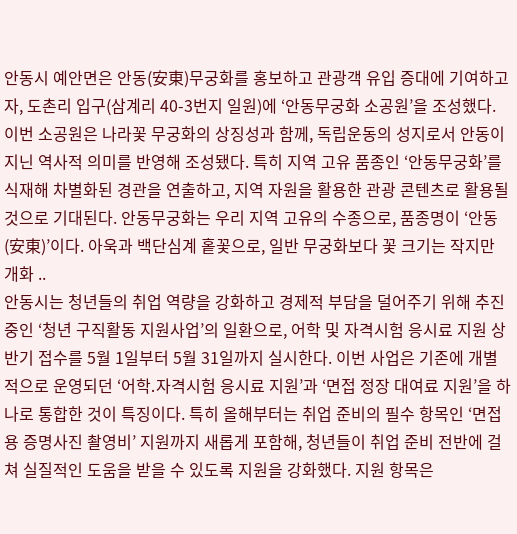안동시 예안면은 안동(安東)무궁화를 홍보하고 관광객 유입 증대에 기여하고자, 도촌리 입구(삼계리 40-3번지 일원)에 ‘안동무궁화 소공원’을 조성했다. 이번 소공원은 나라꽃 무궁화의 상징성과 함께, 독립운동의 성지로서 안동이 지닌 역사적 의미를 반영해 조성됐다. 특히 지역 고유 품종인 ‘안동무궁화’를 식재해 차별화된 경관을 연출하고, 지역 자원을 활용한 관광 콘텐츠로 활용될 것으로 기대된다. 안동무궁화는 우리 지역 고유의 수종으로, 품종명이 ‘안동(安東)’이다. 아욱과 백단심계 홑꽃으로, 일반 무궁화보다 꽃 크기는 작지만 개화 ..
안동시는 청년들의 취업 역량을 강화하고 경제적 부담을 덜어주기 위해 추진 중인 ‘청년 구직활동 지원사업’의 일환으로, 어학 및 자격시험 응시료 지원 상반기 접수를 5월 1일부터 5월 31일까지 실시한다. 이번 사업은 기존에 개별적으로 운영되던 ‘어학․자격시험 응시료 지원’과 ‘면접 정장 대여료 지원’을 하나로 통합한 것이 특징이다. 특히 올해부터는 취업 준비의 필수 항목인 ‘면접용 증명사진 촬영비’ 지원까지 새롭게 포함해, 청년들이 취업 준비 전반에 걸쳐 실질적인 도움을 받을 수 있도록 지원을 강화했다. 지원 항목은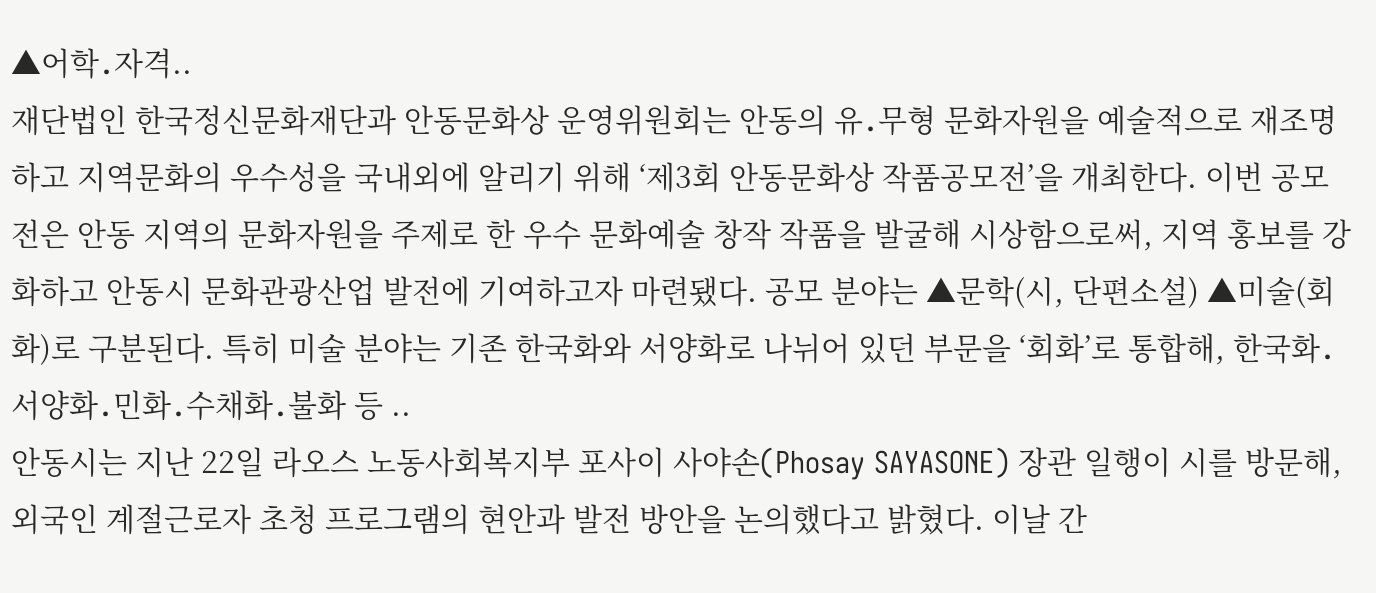▲어학․자격..
재단법인 한국정신문화재단과 안동문화상 운영위원회는 안동의 유․무형 문화자원을 예술적으로 재조명하고 지역문화의 우수성을 국내외에 알리기 위해 ‘제3회 안동문화상 작품공모전’을 개최한다. 이번 공모전은 안동 지역의 문화자원을 주제로 한 우수 문화예술 창작 작품을 발굴해 시상함으로써, 지역 홍보를 강화하고 안동시 문화관광산업 발전에 기여하고자 마련됐다. 공모 분야는 ▲문학(시, 단편소설) ▲미술(회화)로 구분된다. 특히 미술 분야는 기존 한국화와 서양화로 나뉘어 있던 부문을 ‘회화’로 통합해, 한국화․서양화․민화․수채화․불화 등 ..
안동시는 지난 22일 라오스 노동사회복지부 포사이 사야손(Phosay SAYASONE) 장관 일행이 시를 방문해, 외국인 계절근로자 초청 프로그램의 현안과 발전 방안을 논의했다고 밝혔다. 이날 간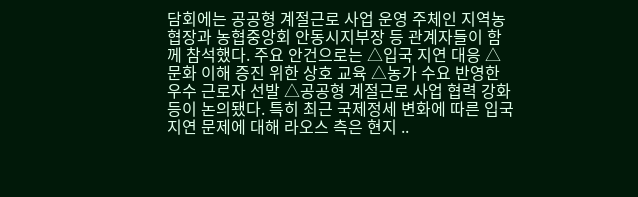담회에는 공공형 계절근로 사업 운영 주체인 지역농협장과 농협중앙회 안동시지부장 등 관계자들이 함께 참석했다. 주요 안건으로는 △입국 지연 대응 △문화 이해 증진 위한 상호 교육 △농가 수요 반영한 우수 근로자 선발 △공공형 계절근로 사업 협력 강화 등이 논의됐다. 특히 최근 국제정세 변화에 따른 입국 지연 문제에 대해 라오스 측은 현지 ..